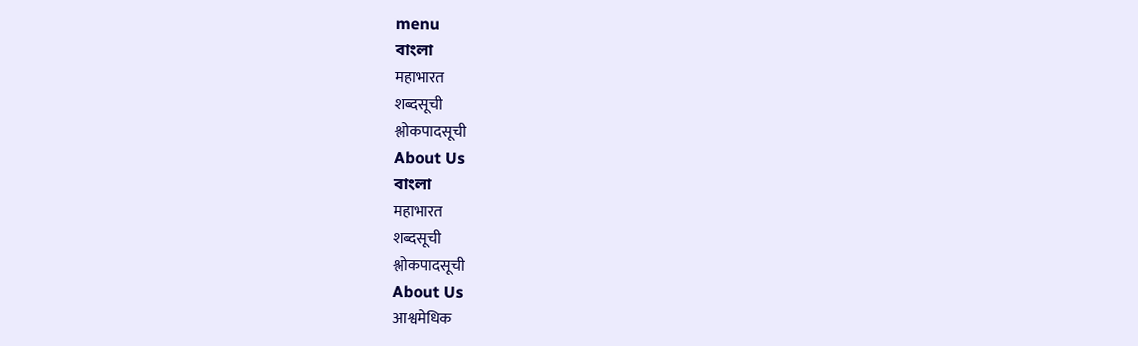menu
বাংলা
महाभारत
शब्दसूची
श्लोकपादसूची
About Us
বাংলা
महाभारत
शब्दसूची
श्लोकपादसूची
About Us
आश्वमेधिक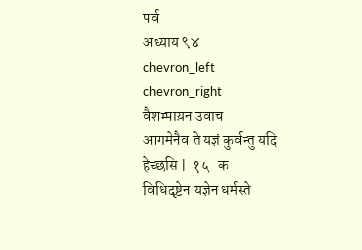पर्व
अध्याय ९४
chevron_left
chevron_right
वैशम्पाय़न उवाच
आगमेनैव ते यज्ञं कुर्वन्तु यदि हेच्छसि |  १५   क
विधिदृष्टेन यज्ञेन धर्मस्ते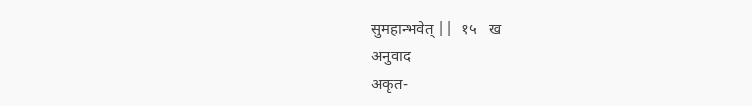सुमहान्भवेत् ||  १५   ख
अनुवाद
अकृत-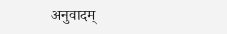अनुवादम्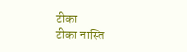टीका
टीका नास्ति